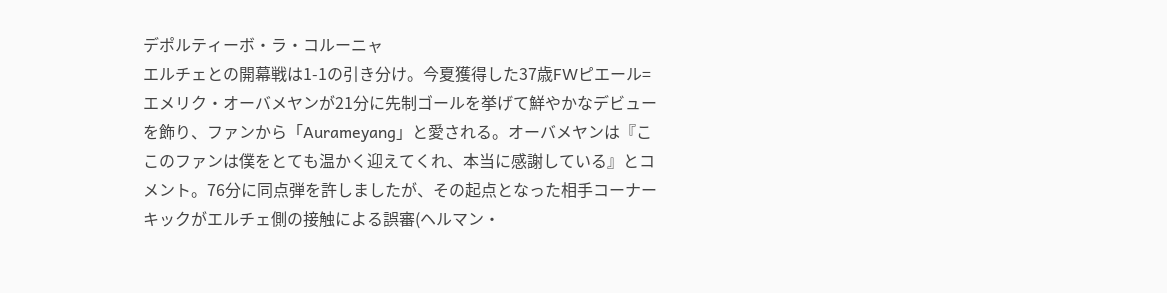デポルティーボ・ラ・コルーニャ
エルチェとの開幕戦は1-1の引き分け。今夏獲得した37歳FWピエール=エメリク・オーバメヤンが21分に先制ゴールを挙げて鮮やかなデビューを飾り、ファンから「Aurameyang」と愛される。オーバメヤンは『ここのファンは僕をとても温かく迎えてくれ、本当に感謝している』とコメント。76分に同点弾を許しましたが、その起点となった相手コーナーキックがエルチェ側の接触による誤審(ヘルマン・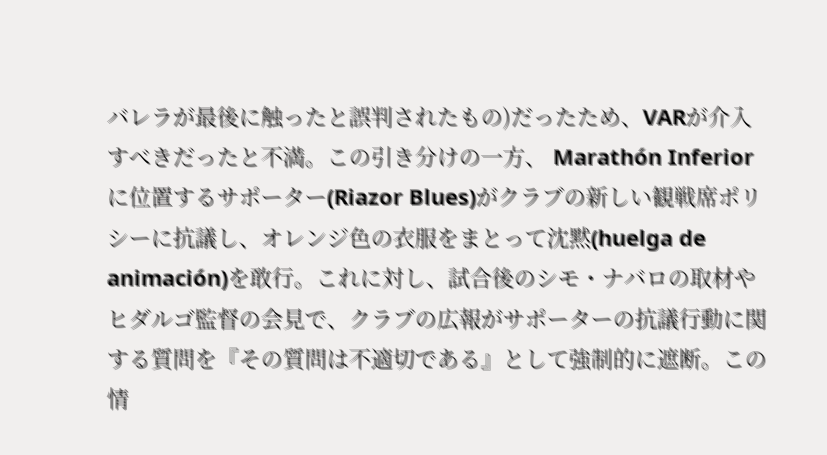バレラが最後に触ったと誤判されたもの)だったため、VARが介入すべきだったと不満。この引き分けの一方、 Marathón Inferiorに位置するサポーター(Riazor Blues)がクラブの新しい観戦席ポリシーに抗議し、オレンジ色の衣服をまとって沈黙(huelga de animación)を敢行。これに対し、試合後のシモ・ナバロの取材やヒダルゴ監督の会見で、クラブの広報がサポーターの抗議行動に関する質問を『その質問は不適切である』として強制的に遮断。この情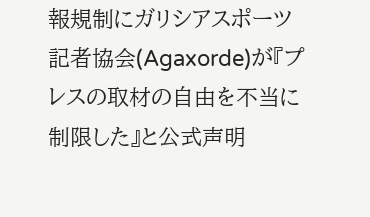報規制にガリシアスポーツ記者協会(Agaxorde)が『プレスの取材の自由を不当に制限した』と公式声明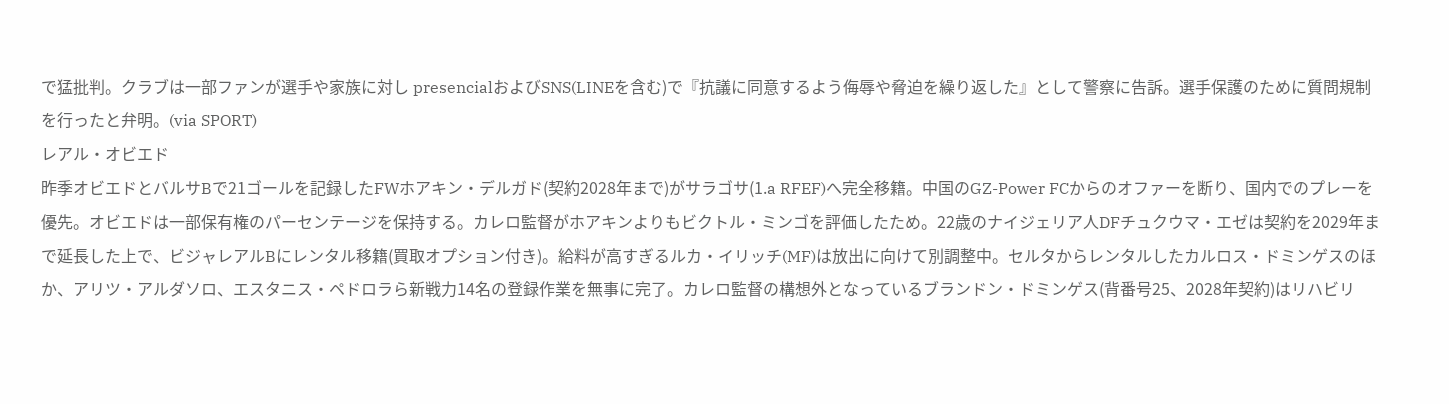で猛批判。クラブは一部ファンが選手や家族に対し presencialおよびSNS(LINEを含む)で『抗議に同意するよう侮辱や脅迫を繰り返した』として警察に告訴。選手保護のために質問規制を行ったと弁明。(via SPORT)
レアル・オビエド
昨季オビエドとバルサBで21ゴールを記録したFWホアキン・デルガド(契約2028年まで)がサラゴサ(1.a RFEF)へ完全移籍。中国のGZ-Power FCからのオファーを断り、国内でのプレーを優先。オビエドは一部保有権のパーセンテージを保持する。カレロ監督がホアキンよりもビクトル・ミンゴを評価したため。22歳のナイジェリア人DFチュクウマ・エゼは契約を2029年まで延長した上で、ビジャレアルBにレンタル移籍(買取オプション付き)。給料が高すぎるルカ・イリッチ(MF)は放出に向けて別調整中。セルタからレンタルしたカルロス・ドミンゲスのほか、アリツ・アルダソロ、エスタニス・ペドロラら新戦力14名の登録作業を無事に完了。カレロ監督の構想外となっているブランドン・ドミンゲス(背番号25、2028年契約)はリハビリ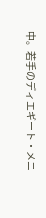中。若手のディエギート・メニ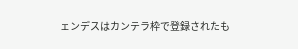ェンデスはカンテラ枠で登録されたも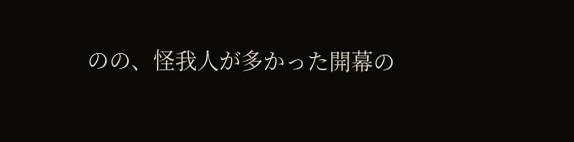のの、怪我人が多かった開幕の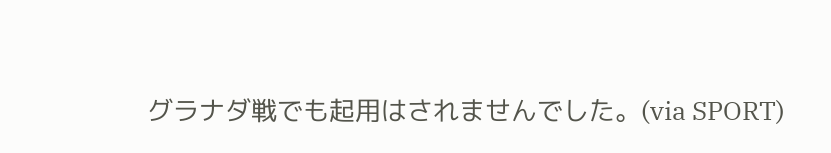グラナダ戦でも起用はされませんでした。(via SPORT)